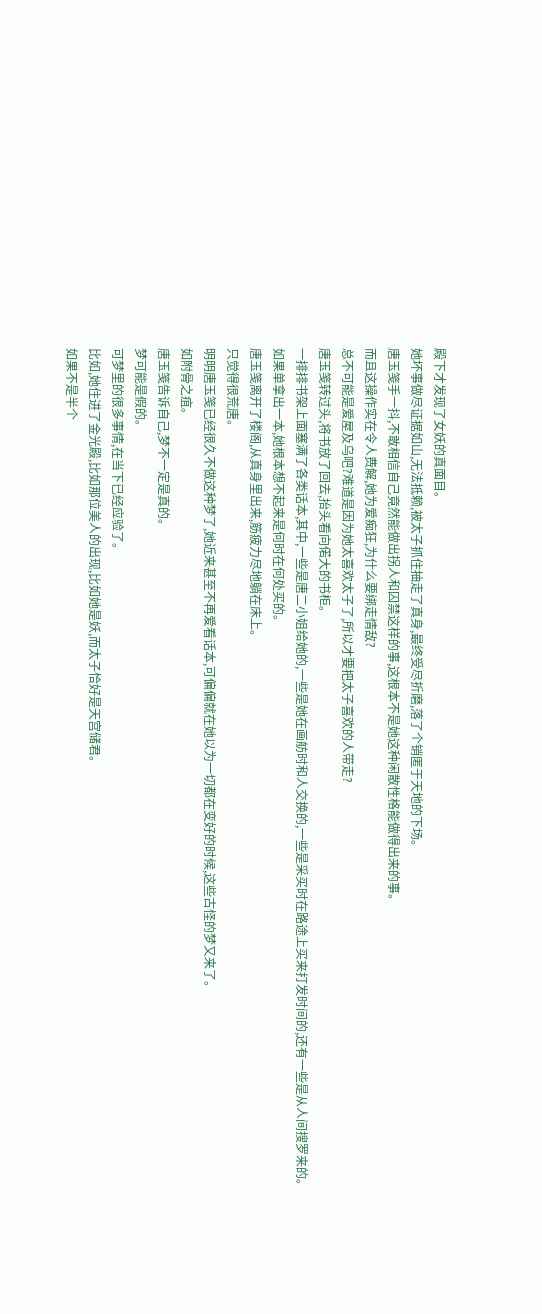殿下才发现了女妖的真面目。
她坏事做尽证据如山,无法抵赖,被太子抓住抽走了真身,最终受尽折磨,落了个销匿于天地的下场。
唐玉笺手一抖,不敢相信自己竟然能做出拐人和囚禁这样的事,这根本不是她这种闲散性格能做得出来的事。
而且这操作实在令人费解,她为爱痴狂,为什么要绑走情敌?
总不可能是爱屋及乌吧?难道是因为她太喜欢太子了,所以才要把太子喜欢的人带走?
唐玉笺转过头,将书放了回去,抬头看向偌大的书柜。
一排排书架上面塞满了各类话本,其中,一些是唐二小姐给她的,一些是她在画舫时和人交换的,一些是采买时在路途上买来打发时间的,还有一些是从人间搜罗来的。
如果单拿出一本,她根本想不起来是何时在何处买的。
唐玉笺离开了楼阁,从真身里出来,筋疲力尽地躺在床上。
只觉得很荒唐。
明明唐玉笺已经很久不做这种梦了,她近来甚至不再爱看话本,可偏偏就在她以为一切都在变好的时候,这些古怪的梦又来了。
如附骨之疽。
唐玉笺告诉自己,梦不一定是真的。
梦可能是假的。
可梦里的很多事情,在当下已经应验了。
比如,她住进了金光殿,比如那位美人的出现,比如她是妖,而太子恰好是天宫储君。
如果不是半个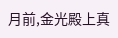月前,金光殿上真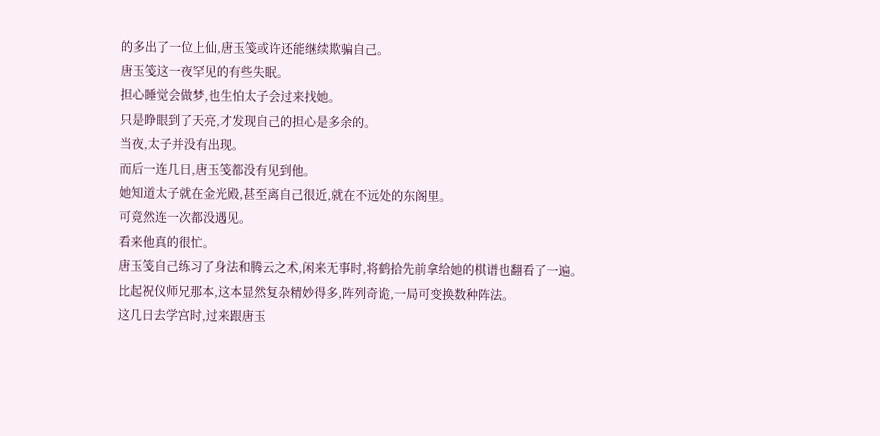的多出了一位上仙,唐玉笺或许还能继续欺骗自己。
唐玉笺这一夜罕见的有些失眠。
担心睡觉会做梦,也生怕太子会过来找她。
只是睁眼到了天亮,才发现自己的担心是多余的。
当夜,太子并没有出现。
而后一连几日,唐玉笺都没有见到他。
她知道太子就在金光殿,甚至离自己很近,就在不远处的东阁里。
可竟然连一次都没遇见。
看来他真的很忙。
唐玉笺自己练习了身法和腾云之术,闲来无事时,将鹤拾先前拿给她的棋谱也翻看了一遍。
比起祝仪师兄那本,这本显然复杂精妙得多,阵列奇诡,一局可变换数种阵法。
这几日去学宫时,过来跟唐玉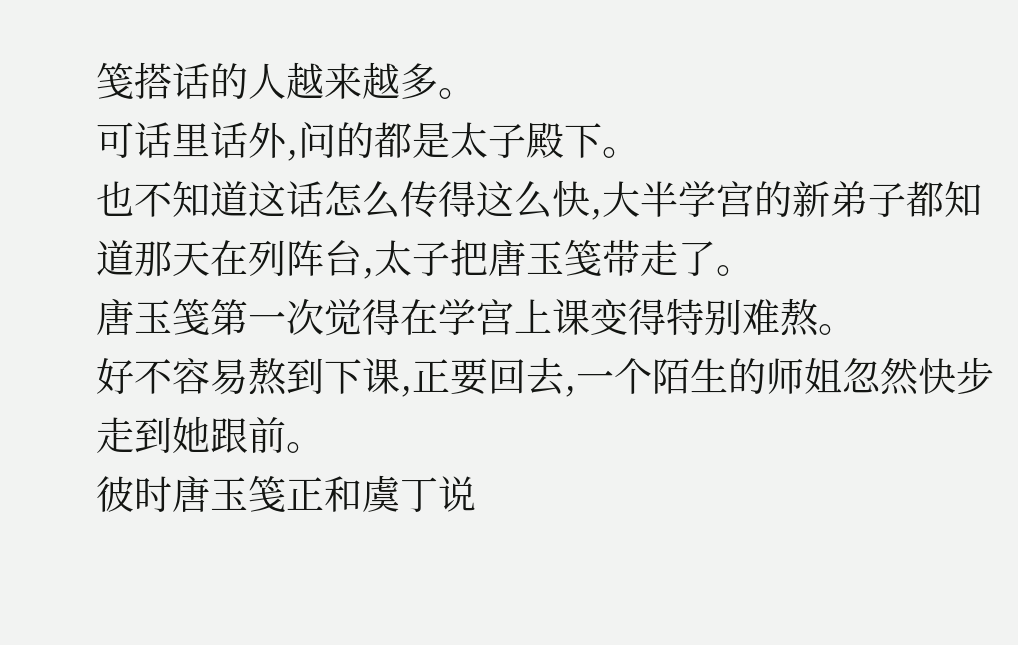笺搭话的人越来越多。
可话里话外,问的都是太子殿下。
也不知道这话怎么传得这么快,大半学宫的新弟子都知道那天在列阵台,太子把唐玉笺带走了。
唐玉笺第一次觉得在学宫上课变得特别难熬。
好不容易熬到下课,正要回去,一个陌生的师姐忽然快步走到她跟前。
彼时唐玉笺正和虞丁说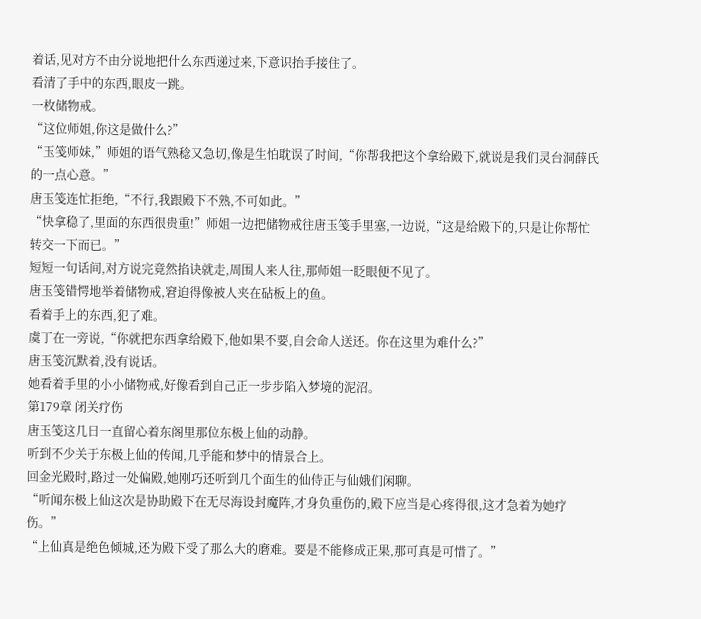着话,见对方不由分说地把什么东西递过来,下意识抬手接住了。
看清了手中的东西,眼皮一跳。
一枚储物戒。
“这位师姐,你这是做什么?”
“玉笺师妹,”师姐的语气熟稔又急切,像是生怕耽误了时间,“你帮我把这个拿给殿下,就说是我们灵台洞薛氏的一点心意。”
唐玉笺连忙拒绝,“不行,我跟殿下不熟,不可如此。”
“快拿稳了,里面的东西很贵重!”师姐一边把储物戒往唐玉笺手里塞,一边说,“这是给殿下的,只是让你帮忙转交一下而已。”
短短一句话间,对方说完竟然掐诀就走,周围人来人往,那师姐一眨眼便不见了。
唐玉笺错愕地举着储物戒,窘迫得像被人夹在砧板上的鱼。
看着手上的东西,犯了难。
虞丁在一旁说,“你就把东西拿给殿下,他如果不要,自会命人送还。你在这里为难什么?”
唐玉笺沉默着,没有说话。
她看着手里的小小储物戒,好像看到自己正一步步陷入梦境的泥沼。
第179章 闭关疗伤
唐玉笺这几日一直留心着东阁里那位东极上仙的动静。
听到不少关于东极上仙的传闻,几乎能和梦中的情景合上。
回金光殿时,路过一处偏殿,她刚巧还听到几个面生的仙侍正与仙娥们闲聊。
“听闻东极上仙这次是协助殿下在无尽海设封魔阵,才身负重伤的,殿下应当是心疼得很,这才急着为她疗伤。”
“上仙真是绝色倾城,还为殿下受了那么大的磨难。要是不能修成正果,那可真是可惜了。”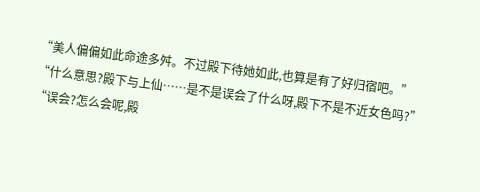“美人偏偏如此命途多舛。不过殿下待她如此,也算是有了好归宿吧。”
“什么意思?殿下与上仙……是不是误会了什么呀,殿下不是不近女色吗?”
“误会?怎么会呢,殿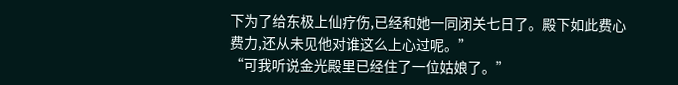下为了给东极上仙疗伤,已经和她一同闭关七日了。殿下如此费心费力,还从未见他对谁这么上心过呢。”
“可我听说金光殿里已经住了一位姑娘了。”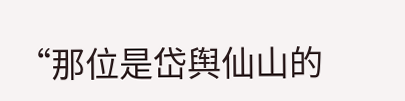“那位是岱舆仙山的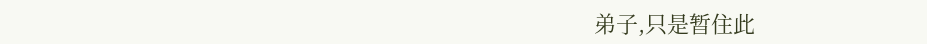弟子,只是暂住此